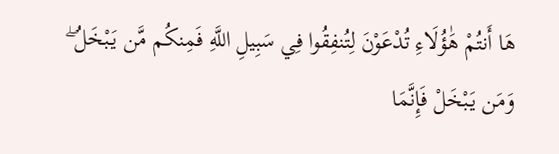هَا أَنتُمْ هَٰؤُلَاءِ تُدْعَوْنَ لِتُنفِقُوا فِي سَبِيلِ اللَّهِ فَمِنكُم مَّن يَبْخَلُ ۖ وَمَن يَبْخَلْ فَإِنَّمَا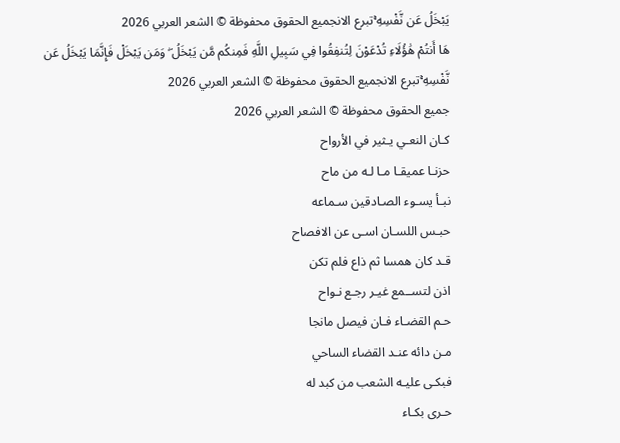يَبْخَلُ عَن نَّفْسِهِ ۚتبرع الانجميع الحقوق محفوظة © الشعر العربي 2026
هَا أَنتُمْ هَٰؤُلَاءِ تُدْعَوْنَ لِتُنفِقُوا فِي سَبِيلِ اللَّهِ فَمِنكُم مَّن يَبْخَلُ ۖ وَمَن يَبْخَلْ فَإِنَّمَا يَبْخَلُ عَن نَّفْسِهِ ۚتبرع الانجميع الحقوق محفوظة © الشعر العربي 2026
جميع الحقوق محفوظة © الشعر العربي 2026
كـان النعـي يـثير في الأرواح
حزنـا عميقـا مـا لـه من ماح
نبـأ يسـوء الصـادقين سـماعه
حبـس اللسـان اسـى عن الافصاح
قـد كان همسا ثم ذاع فلم تكن
اذن لتســمع غيـر رجـع نـواح
حـم القضـاء فـان فيصل مانجا
مـن دائه عنـد القضاء الساحي
فبكـى عليـه الشعب من كبد له
حـرى بكـاء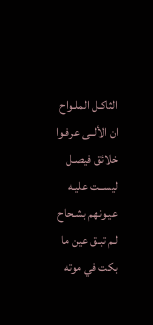الثاكـل الملـواح
ان الألــى عرفـوا خلائق فيصـل
ليســت عليـه عيـونهم بشـحاح
لـم تبـق عين ما بكت في موته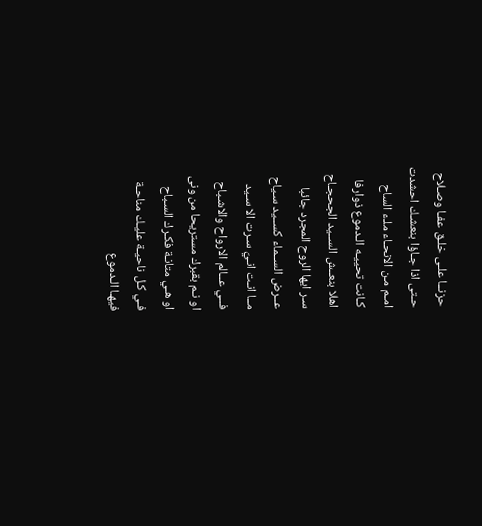حزنــا علـى خلـق عفـا وصـلاح
حـتى اذا جـاؤا بنعشـك احشدت
امـم مـن الانحـاء ملـء الساح
كـانت تحييـه الـدموع ذوارفا
اهلا بنعــش الســيد الجحجـاح
سـر ايها الروح المجرد جائبا
عــرض الســماء كســيد سـياح
مــا انـت انـيّ سـرت الا سـيد
فــي عــالم الارواح والاشـباح
او نـم بقبرك مستريحا من ونى
او هـي متانـة فكـرك السـباح
فـي كـل ناحيـة عليـك مناحـة
فيهـا الـدموع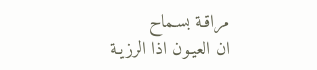مراقـة بسـماح
ان العيـون اذا الرزيـة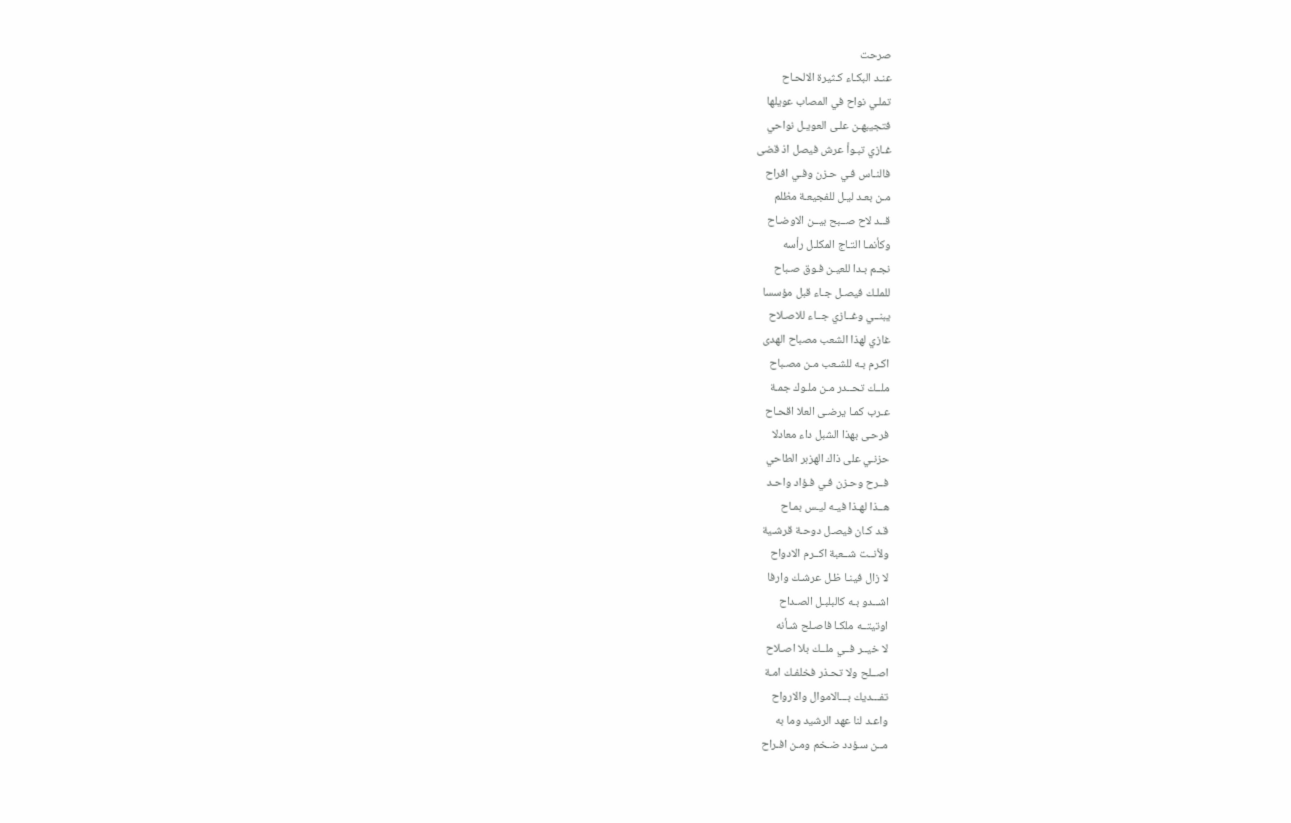صرحت
عنـد البكـاء كـثيرة الالحـاح
تملـي نواح في المصاب عويلها
فتجيبهـن علـى العويـل نواحي
غـازي تبـوأ عرش فيصل اذ قضى
فالنـاس فـي حـزن وفـي افراح
مـن بعـد ليـل للفجيعـة مظلم
قــد لاح صــبح بيــن الاوضـاح
وكأنمـا التـاج المكلـل رأسه
نجـم بـدا للعيـن فـوق صـباح
للملـك فيصـل جـاء قبل مؤسسا
يبنــي وغــازي جــاء للاصـلاح
غازي لهذا الشعب مصباح الهدى
اكـرم بـه للشـعب مـن مصـباح
ملــك تحــدر مـن ملـوك جمـة
عـرب كمـا يرضـى العلا اقحـاح
فرحـى بهذا الشبل داء معادلا
حزنـي على ذاك الهزبر الطاحي
فــرح وحـزن فـي فـؤاد واحـد
هــذا لهـذا فيـه ليـس بمـاح
قـد كـان فيصـل دوحـة قرشـية
ولأنــت شــعبة اكــرم الادواح
لا زال فينـا ظـل عرشـك وارفا
اشــدو بـه كالبلبـل الصـداح
اوتيتــه ملكـا فاصـلح شـأنه
لا خيــر فــي ملــك بلا اصـلاح
اصــلح ولا تحـذر فخلفـك امـة
تفـــديك بـــالاموال والارواح
واعـد لنا عهد الرشيد وما به
مــن سـؤدد ضـخم ومـن افـراح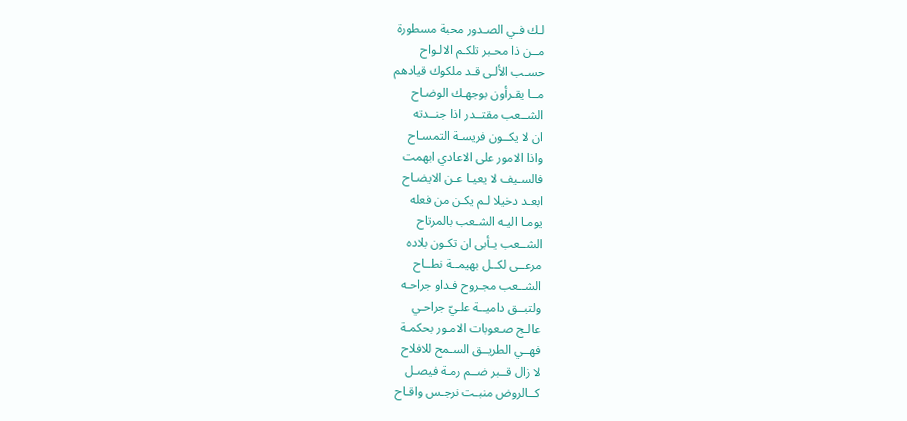لـك فـي الصـدور محبة مسطورة
مــن ذا محـبر تلكـم الالـواح
حسـب الألـى قـد ملكوك قيادهم
مــا يقـرأون بوجهـك الوضـاح
الشــعب مقتــدر اذا جنــدته
ان لا يكــون فريسـة التمسـاح
واذا الامور على الاعادي ابهمت
فالسـيف لا يعيـا عـن الايضـاح
ابعـد دخيلا لـم يكـن من فعله
يومـا اليـه الشـعب بالمرتاح
الشــعب يـأبى ان تكـون بلاده
مرعــى لكــل بهيمــة نطــاح
الشــعب مجـروح فـداو جراحـه
ولتبــق داميــة علـيّ جراحـي
عالـج صـعوبات الامـور بحكمـة
فهــي الطريــق السـمح للافلاح
لا زال قــبر ضــم رمـة فيصـل
كــالروض منبـت نرجـس واقـاح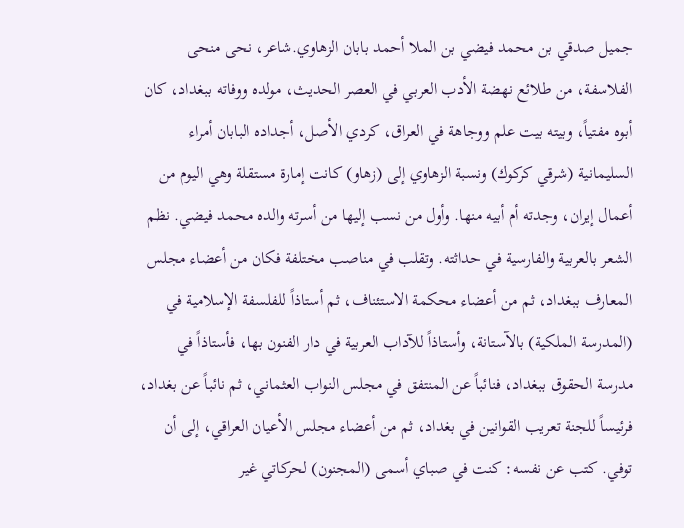جميل صدقي بن محمد فيضي بن الملا أحمد بابان الزهاوي.شاعر، نحى منحى الفلاسفة، من طلائع نهضة الأدب العربي في العصر الحديث، مولده ووفاته ببغداد، كان أبوه مفتياً، وبيته بيت علم ووجاهة في العراق، كردي الأصل، أجداده البابان أمراء السليمانية (شرقي كركوك) ونسبة الزهاوي إلى (زهاو) كانت إمارة مستقلة وهي اليوم من أعمال إيران، وجدته أم أبيه منها. وأول من نسب إليها من أسرته والده محمد فيضي. نظم الشعر بالعربية والفارسية في حداثته. وتقلب في مناصب مختلفة فكان من أعضاء مجلس المعارف ببغداد، ثم من أعضاء محكمة الاستئناف، ثم أستاذاً للفلسفة الإسلامية في (المدرسة الملكية) بالآستانة، وأستاذاً للآداب العربية في دار الفنون بها، فأستاذاً في مدرسة الحقوق ببغداد، فنائباً عن المنتفق في مجلس النواب العثماني، ثم نائباً عن بغداد، فرئيساً للجنة تعريب القوانين في بغداد، ثم من أعضاء مجلس الأعيان العراقي، إلى أن توفي. كتب عن نفسه: كنت في صباي أسمى (المجنون) لحركاتي غير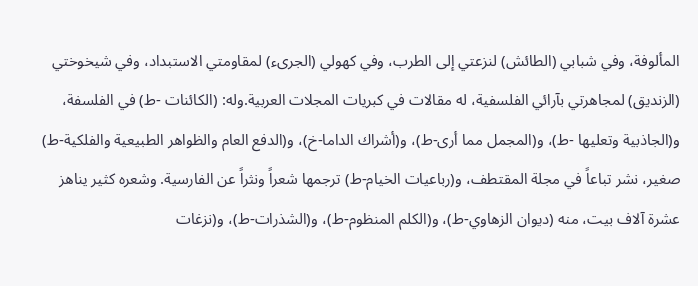المألوفة، وفي شبابي (الطائش) لنزعتي إلى الطرب، وفي كهولي (الجرىء) لمقاومتي الاستبداد، وفي شيخوختي (الزنديق) لمجاهرتي بآرائي الفلسفية، له مقالات في كبريات المجلات العربية.وله: (الكائنات -ط) في الفلسفة، و(الجاذبية وتعليها -ط)، و(المجمل مما أرى-ط)، و(أشراك الداما-خ)، و(الدفع العام والظواهر الطبيعية والفلكية-ط) صغير، نشر تباعاً في مجلة المقتطف، و(رباعيات الخيام-ط) ترجمها شعراً ونثراً عن الفارسية. وشعره كثير يناهز عشرة آلاف بيت، منه (ديوان الزهاوي-ط)، و(الكلم المنظوم-ط)، و(الشذرات-ط)، و(نزغات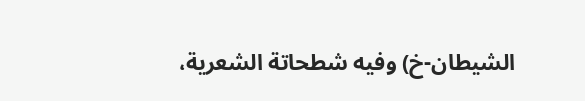الشيطان-خ) وفيه شطحاتة الشعرية،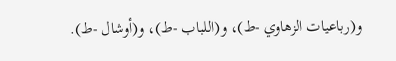و(رباعيات الزهاوي -ط)، و(اللباب -ط)، و(أوشال -ط).